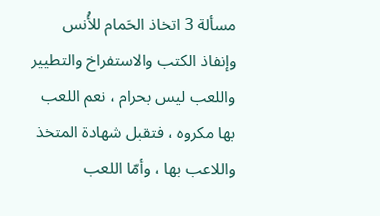مسألة 3 اتخاذ الحَمام للأُنس وإنفاذ الكتب والاستفراخ والتطيير واللعب ليس بحرام ، نعم اللعب بها مكروه ، فتقبل شهادة المتخذ واللاعب بها ، وأمّا اللعب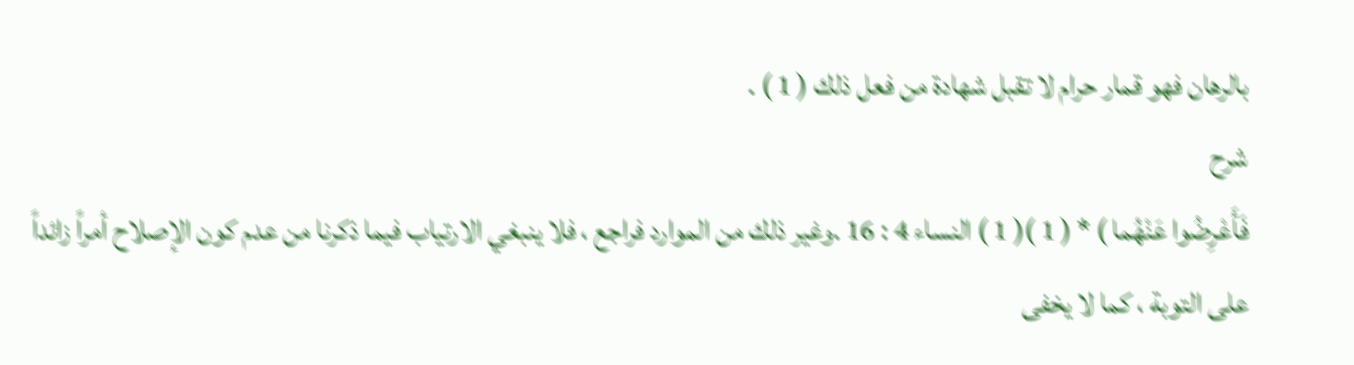بالرهان فهو قمار حرام لا تقبل شهادة من فعل ذلك ( 1 ) .
شرح
فَأَعْرِضُوا عَنْهُما ) * ( 1 )( 1 ) النساء 4 : 16 .وغير ذلك من الموارد فراجع ، فلا ينبغي الارتياب فيما ذكرنا من عدم كون الإصلاح أمراً زائداً على التوبة ، كما لا يخفى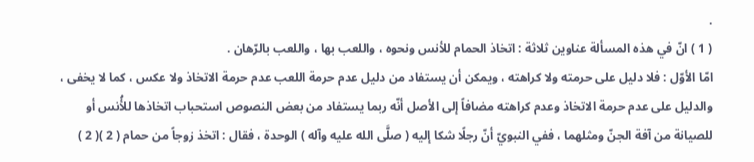.
( 1 ) انّ في هذه المسألة عناوين ثلاثة : اتخاذ الحمام للأنس ونحوه ، واللعب بها ، واللعب بالرّهان .
امّا الأوّل : فلا دليل على حرمته ولا كراهته ، ويمكن أن يستفاد من دليل عدم حرمة اللعب عدم حرمة الاتخاذ ولا عكس ، كما لا يخفى ، والدليل على عدم حرمة الاتخاذ وعدم كراهته مضافاً إلى الأصل أنّه ربما يستفاد من بعض النصوص استحباب اتخاذها للأُنس أو للصيانة من آفة الجنّ ومثلهما ، ففي النبويّ أنّ رجلًا شكا إليه ( صلَّى الله عليه وآله ) الوحدة ، فقال : اتخذ زوجاً من حمام ( 2 )( 2 )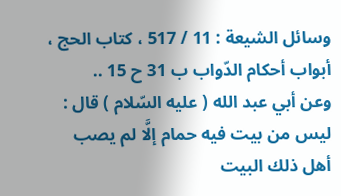وسائل الشيعة : 11 / 517 ، كتاب الحج ، أبواب أحكام الدّواب ب 31 ح 15 ..
وعن أبي عبد الله ( عليه السّلام ) قال : ليس من بيت فيه حمام إلَّا لم يصب أهل ذلك البيت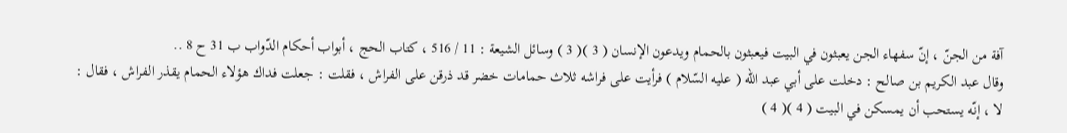آفة من الجنّ ، إنّ سفهاء الجن يعبثون في البيت فيعبثون بالحمام ويدعون الإنسان ( 3 )( 3 ) وسائل الشيعة : 11 / 516 ، كتاب الحج ، أبواب أحكام الدّواب ب 31 ح 8 ..
وقال عبد الكريم بن صالح : دخلت على أبي عبد الله ( عليه السّلام ) فرأيت على فراشه ثلاث حمامات خضر قد ذرقن على الفراش ، فقلت : جعلت فداك هؤلاء الحمام يقذر الفراش ، فقال : لا ، إنّه يستحب أن يمسكن في البيت ( 4 )( 4 )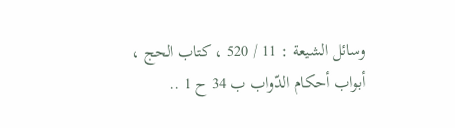وسائل الشيعة : 11 / 520 ، كتاب الحج ، أبواب أحكام الدّواب ب 34 ح 1 ..